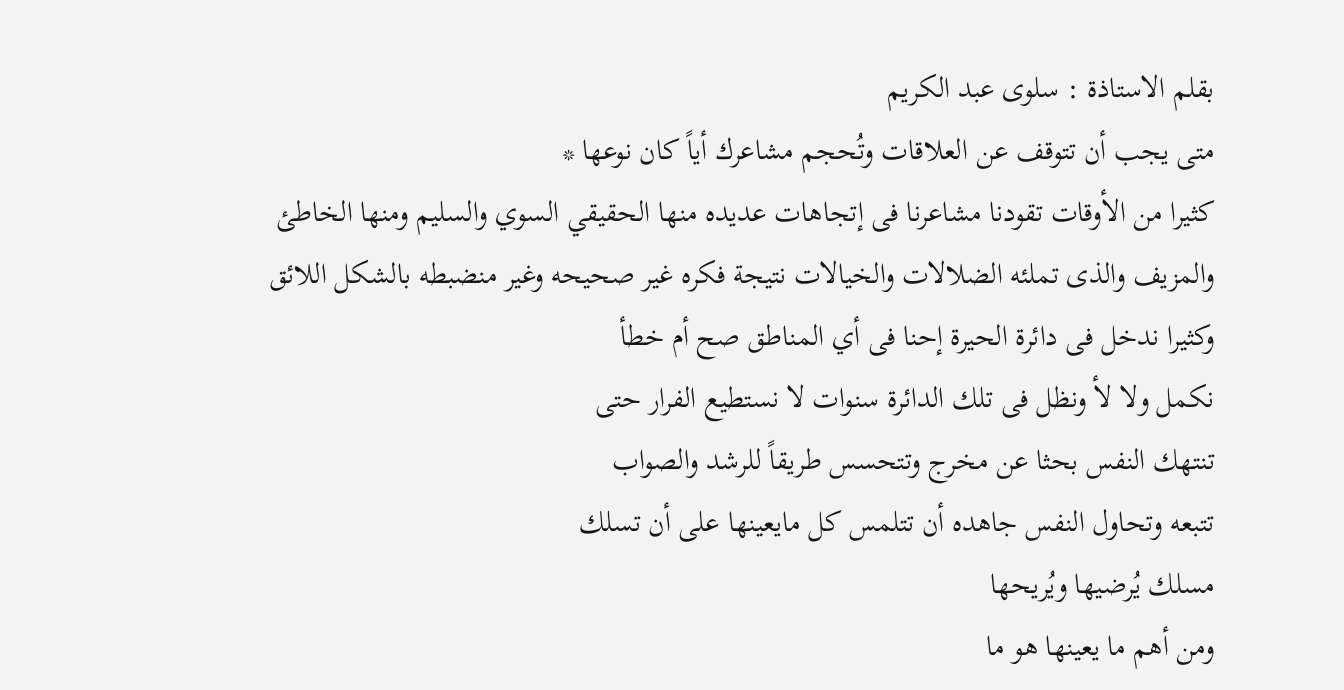بقلم الاستاذة : سلوى عبد الكريم
متى يجب أن تتوقف عن العلاقات وتُحجم مشاعرك أياً كان نوعها *
كثيرا من الأوقات تقودنا مشاعرنا فى إتجاهات عديده منها الحقيقي السوي والسليم ومنها الخاطئ والمزيف والذى تملئه الضلالات والخيالات نتيجة فكره غير صحيحه وغير منضبطه بالشكل اللائق
وكثيرا ندخل فى دائرة الحيرة إحنا فى أي المناطق صح أم خطأ
نكمل ولا لأ ونظل فى تلك الدائرة سنوات لا نستطيع الفرار حتى
تنتهك النفس بحثا عن مخرج وتتحسس طريقاً للرشد والصواب
تتبعه وتحاول النفس جاهده أن تتلمس كل مايعينها على أن تسلك
مسلك يُرضيها ويُريحها
ومن أهم ما يعينها هو ما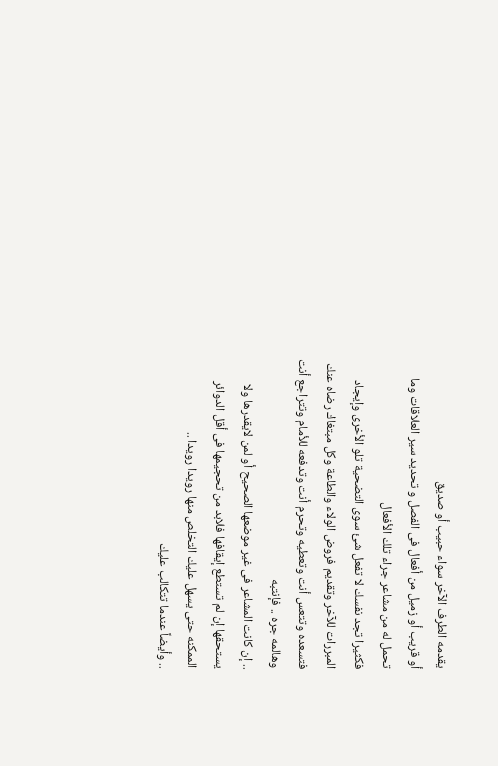يقدمه الطرف الآخر سواء حبيب أو صديق
أو قريب أو زميل من أفعال فى الفصل و تحديد سير العلاقات وما تحمل له من مشاعر جراء تلك الأفعال
فكثيرا تجد نفسك لا تفعل شئ سوى التضحية تلو الأخرى وإيجاد المبررات للآخر وتقديم فروض الولاء والطاعة وكل مبتغاك رضاه عنك
فتسعده وتتعس أنت وتعطيه وتحرم أنت وتدفعه للأمام وتتراجع أنت
وهالمه جره .. فإنتبه
.. إن كانت المشاعر فى غير موضعها الصحيح أو لمن لايقدرها ولا يستحقها إن لم تستطع إيقافها فلابد من تحجيمها فى أقل الدوائر الممكنه حتى يسهل عليك التخلص منها رويدا رويدا ..
.. وأيضاً عندما تتكالب عليك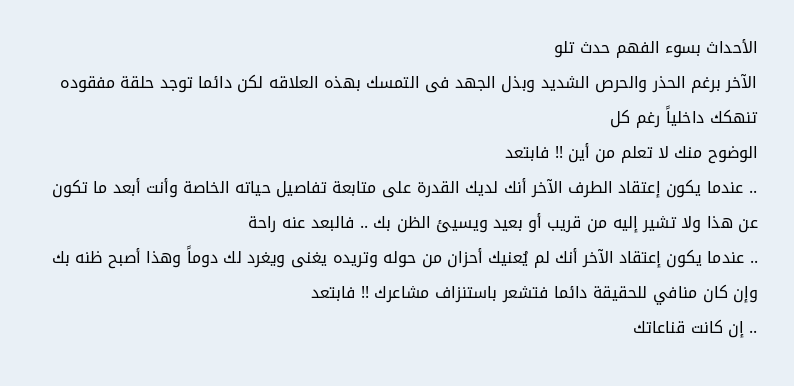الأحداث بسوء الفهم حدث تلو
الآخر برغم الحذر والحرص الشديد وبذل الجهد فى التمسك بهذه العلاقه لكن دائما توجد حلقة مفقوده تنهكك داخلياً رغم كل
الوضوح منك لا تعلم من أين !! فابتعد
.. عندما يكون إعتقاد الطرف الآخر أنك لديك القدرة على متابعة تفاصيل حياته الخاصة وأنت أبعد ما تكون عن هذا ولا تشير إليه من قريب أو بعيد ويسيئ الظن بك .. فالبعد عنه راحة
.. عندما يكون إعتقاد الآخر أنك لم يُعنيك أحزان من حوله وتريده يغنى ويغرد لك دوماً وهذا أصبح ظنه بك وإن كان منافي للحقيقة دائما فتشعر باستنزاف مشاعرك !! فابتعد
.. إن كانت قناعاتك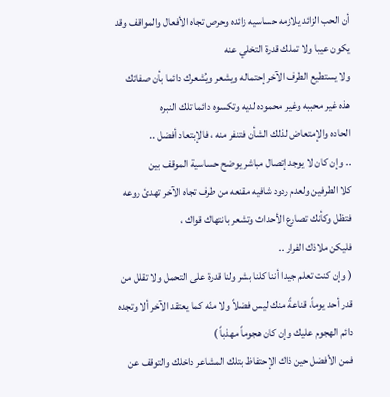أن الحب الزائد يلازمه حساسيه زائده وحرص تجاه الأفعال والمواقف وقد يكون عيبا ولا تملك قدرة التخلي عنه
ولا يستطيع الطرف الآخر إحتماله ويشعر ويُشعرك دائما بأن صفاتك
هذه غير محببه وغير محموده لديه وتكسوه دائما تلك النبره
الحاده والإمتعاض لذلك الشأن فتنفر منه ، فالإبتعاد أفضل ..
.. وإن كان لا يوجد إتصال مباشر يوضح حساسية الموقف بين
كلا الطرفين ولعدم ردود شافيه مقنعه من طرف تجاه الآخر تهدئ روعه فتظل وكأنك تصارع الأحداث وتشعر بانتهاك قواك ،
فليكن ملاذك الفرار ..
( وإن كنت تعلم جيدا أننا كلنا بشر ولنا قدرة على التحمل ولا تقلل من قدر أحد يوماً، قناعةً منك ليس فضلاً ولا منّه كما يعتقد الآخر ألا وتجده دائم الهجوم عليك وإن كان هجوماً مهذباً )
فمن الأفضل حين ذاك الإحتفاظ بتلك المشاعر داخلك والتوقف عن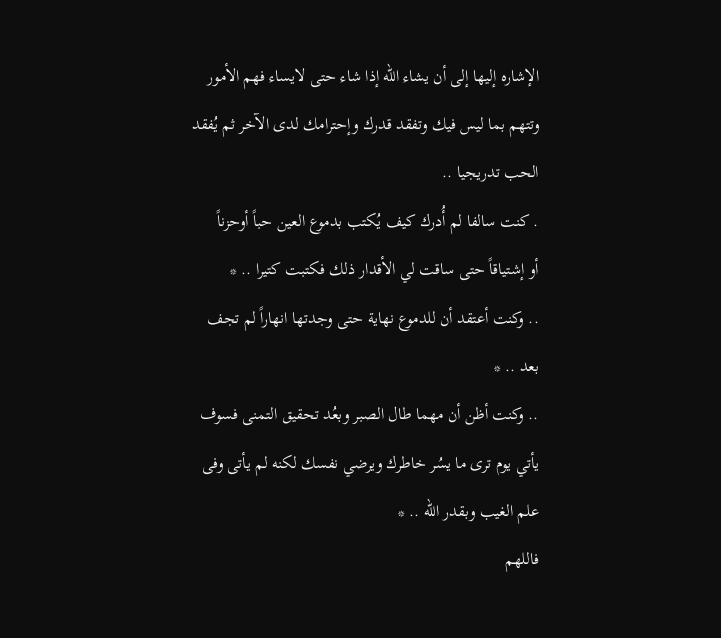الإشاره إليها إلى أن يشاء الله إذا شاء حتى لايساء فهم الأمور
وتتهم بما ليس فيك وتفقد قدرك وإحترامك لدى الآخر ثم يُفقد
الحب تدريجيا ..
. كنت سالفا لم أُدرك كيف يُكتب بدموع العين حباً أوحزناً
أو إشتياقاً حتى ساقت لي الأقدار ذلك فكتبت كتيرا .. *
.. وكنت أعتقد أن للدموع نهاية حتى وجدتها انهاراً لم تجف بعد .. *
.. وكنت أظن أن مهما طال الصبر وبعُد تحقيق التمنى فسوف يأتي يوم ترى ما يسُر خاطرك ويرضي نفسك لكنه لم يأتى وفى علم الغيب وبقدر الله .. *
فاللهم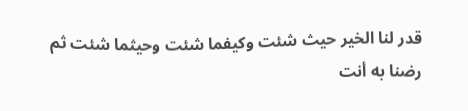قدر لنا الخير حيث شئت وكيفما شئت وحيثما شئت ثم رضنا به أنت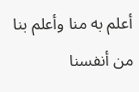أعلم به منا وأعلم بنا من أنفسنا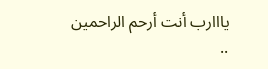يااارب أنت أرحم الراحمين ..